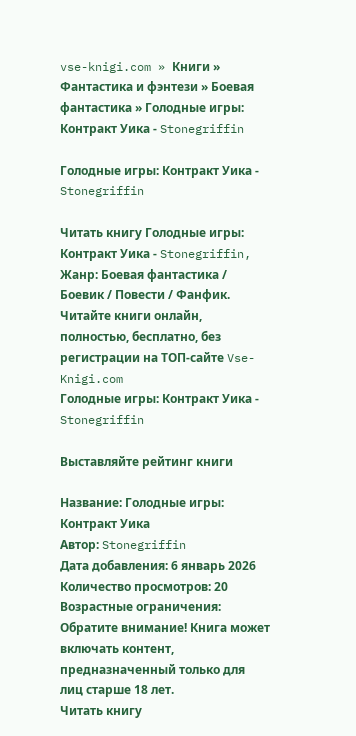vse-knigi.com » Книги » Фантастика и фэнтези » Боевая фантастика » Голодные игры: Контракт Уика - Stonegriffin

Голодные игры: Контракт Уика - Stonegriffin

Читать книгу Голодные игры: Контракт Уика - Stonegriffin, Жанр: Боевая фантастика / Боевик / Повести / Фанфик. Читайте книги онлайн, полностью, бесплатно, без регистрации на ТОП-сайте Vse-Knigi.com
Голодные игры: Контракт Уика - Stonegriffin

Выставляйте рейтинг книги

Название: Голодные игры: Контракт Уика
Автор: Stonegriffin
Дата добавления: 6 январь 2026
Количество просмотров: 20
Возрастные ограничения: Обратите внимание! Книга может включать контент, предназначенный только для лиц старше 18 лет.
Читать книгу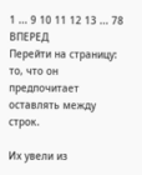1 ... 9 10 11 12 13 ... 78 ВПЕРЕД
Перейти на страницу:
то, что он предпочитает оставлять между строк.

Их увели из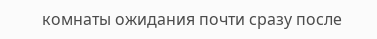комнаты ожидания почти сразу после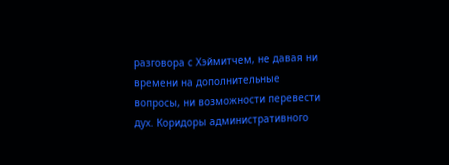разговора с Хэймитчем, не давая ни времени на дополнительные вопросы, ни возможности перевести дух. Коридоры административного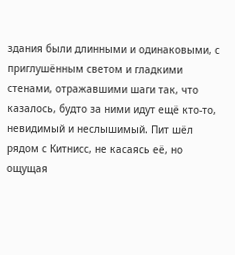здания были длинными и одинаковыми, с приглушённым светом и гладкими стенами, отражавшими шаги так, что казалось, будто за ними идут ещё кто-то, невидимый и неслышимый. Пит шёл рядом с Китнисс, не касаясь её, но ощущая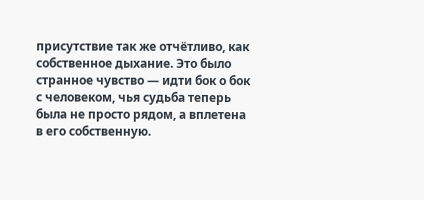присутствие так же отчётливо, как собственное дыхание. Это было странное чувство — идти бок о бок с человеком, чья судьба теперь была не просто рядом, а вплетена в его собственную.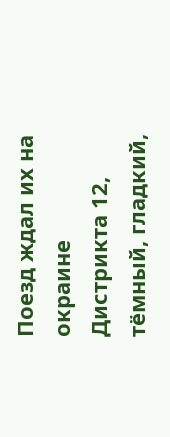Поезд ждал их на окраине Дистрикта 12, тёмный, гладкий,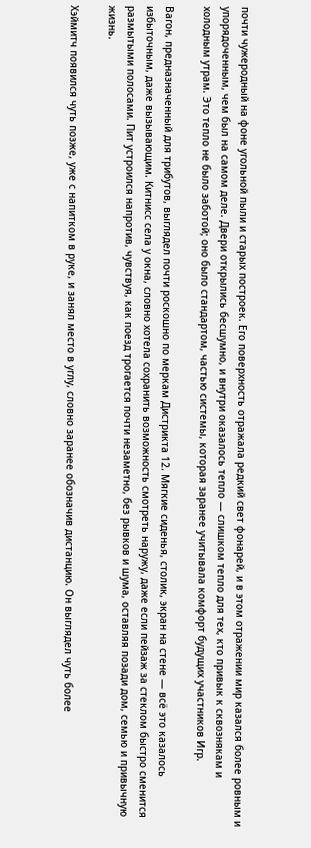почти чужеродный на фоне угольной пыли и старых построек. Его поверхность отражала редкий свет фонарей, и в этом отражении мир казался более ровным и упорядоченным, чем был на самом деле. Двери открылись бесшумно, и внутри оказалось тепло — слишком тепло для тех, кто привык к сквознякам и холодным утрам. Это тепло не было заботой; оно было стандартом, частью системы, которая заранее учитывала комфорт будущих участников Игр.

Вагон, предназначенный для трибутов, выглядел почти роскошно по меркам Дистрикта 12. Мягкие сиденья, столик, экран на стене — всё это казалось избыточным, даже вызывающим. Китнисс села у окна, словно хотела сохранить возможность смотреть наружу, даже если пейзаж за стеклом быстро сменится размытыми полосами. Пит устроился напротив, чувствуя, как поезд трогается почти незаметно, без рывков и шума, оставляя позади дом, семью и привычную жизнь.

Хэймитч появился чуть позже, уже с напитком в руке, и занял место в углу, словно заранее обозначив дистанцию. Он выглядел чуть более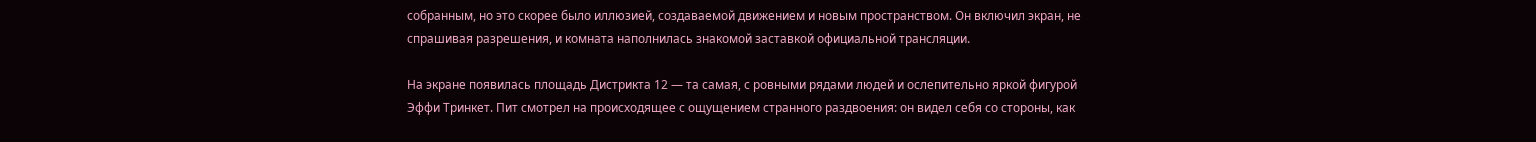собранным, но это скорее было иллюзией, создаваемой движением и новым пространством. Он включил экран, не спрашивая разрешения, и комната наполнилась знакомой заставкой официальной трансляции.

На экране появилась площадь Дистрикта 12 — та самая, с ровными рядами людей и ослепительно яркой фигурой Эффи Тринкет. Пит смотрел на происходящее с ощущением странного раздвоения: он видел себя со стороны, как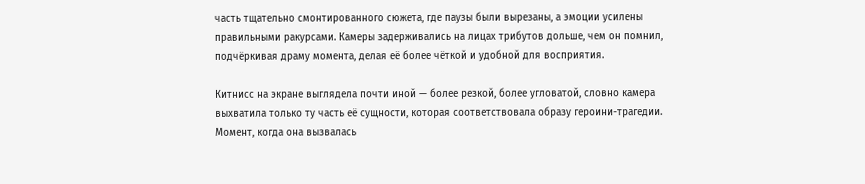часть тщательно смонтированного сюжета, где паузы были вырезаны, а эмоции усилены правильными ракурсами. Камеры задерживались на лицах трибутов дольше, чем он помнил, подчёркивая драму момента, делая её более чёткой и удобной для восприятия.

Китнисс на экране выглядела почти иной — более резкой, более угловатой, словно камера выхватила только ту часть её сущности, которая соответствовала образу героини-трагедии. Момент, когда она вызвалась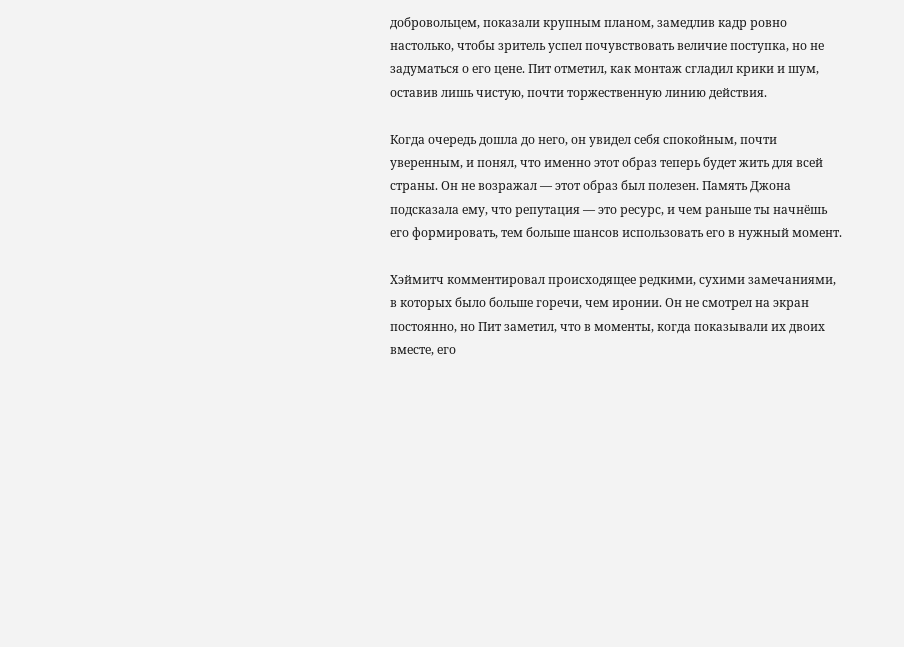добровольцем, показали крупным планом, замедлив кадр ровно настолько, чтобы зритель успел почувствовать величие поступка, но не задуматься о его цене. Пит отметил, как монтаж сгладил крики и шум, оставив лишь чистую, почти торжественную линию действия.

Когда очередь дошла до него, он увидел себя спокойным, почти уверенным, и понял, что именно этот образ теперь будет жить для всей страны. Он не возражал — этот образ был полезен. Память Джона подсказала ему, что репутация — это ресурс, и чем раньше ты начнёшь его формировать, тем больше шансов использовать его в нужный момент.

Хэймитч комментировал происходящее редкими, сухими замечаниями, в которых было больше горечи, чем иронии. Он не смотрел на экран постоянно, но Пит заметил, что в моменты, когда показывали их двоих вместе, его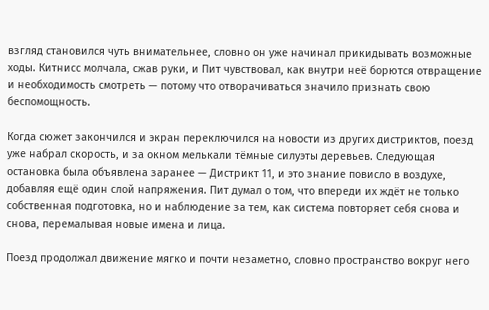взгляд становился чуть внимательнее, словно он уже начинал прикидывать возможные ходы. Китнисс молчала, сжав руки, и Пит чувствовал, как внутри неё борются отвращение и необходимость смотреть — потому что отворачиваться значило признать свою беспомощность.

Когда сюжет закончился и экран переключился на новости из других дистриктов, поезд уже набрал скорость, и за окном мелькали тёмные силуэты деревьев. Следующая остановка была объявлена заранее — Дистрикт 11, и это знание повисло в воздухе, добавляя ещё один слой напряжения. Пит думал о том, что впереди их ждёт не только собственная подготовка, но и наблюдение за тем, как система повторяет себя снова и снова, перемалывая новые имена и лица.

Поезд продолжал движение мягко и почти незаметно, словно пространство вокруг него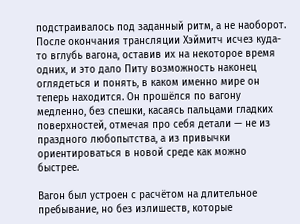подстраивалось под заданный ритм, а не наоборот. После окончания трансляции Хэймитч исчез куда-то вглубь вагона, оставив их на некоторое время одних, и это дало Питу возможность наконец оглядеться и понять, в каком именно мире он теперь находится. Он прошёлся по вагону медленно, без спешки, касаясь пальцами гладких поверхностей, отмечая про себя детали — не из праздного любопытства, а из привычки ориентироваться в новой среде как можно быстрее.

Вагон был устроен с расчётом на длительное пребывание, но без излишеств, которые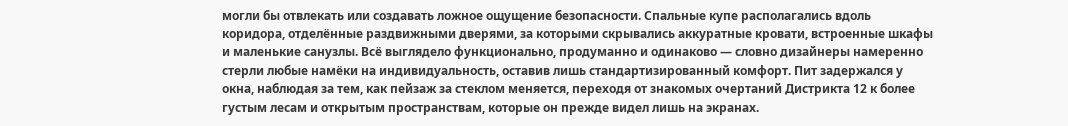могли бы отвлекать или создавать ложное ощущение безопасности. Спальные купе располагались вдоль коридора, отделённые раздвижными дверями, за которыми скрывались аккуратные кровати, встроенные шкафы и маленькие санузлы. Всё выглядело функционально, продуманно и одинаково — словно дизайнеры намеренно стерли любые намёки на индивидуальность, оставив лишь стандартизированный комфорт. Пит задержался у окна, наблюдая за тем, как пейзаж за стеклом меняется, переходя от знакомых очертаний Дистрикта 12 к более густым лесам и открытым пространствам, которые он прежде видел лишь на экранах.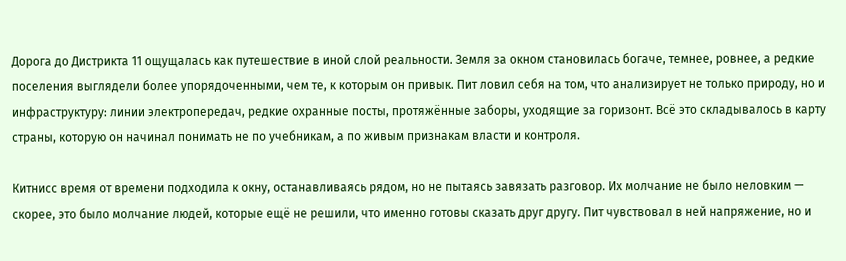Дорога до Дистрикта 11 ощущалась как путешествие в иной слой реальности. Земля за окном становилась богаче, темнее, ровнее, а редкие поселения выглядели более упорядоченными, чем те, к которым он привык. Пит ловил себя на том, что анализирует не только природу, но и инфраструктуру: линии электропередач, редкие охранные посты, протяжённые заборы, уходящие за горизонт. Всё это складывалось в карту страны, которую он начинал понимать не по учебникам, а по живым признакам власти и контроля.

Китнисс время от времени подходила к окну, останавливаясь рядом, но не пытаясь завязать разговор. Их молчание не было неловким — скорее, это было молчание людей, которые ещё не решили, что именно готовы сказать друг другу. Пит чувствовал в ней напряжение, но и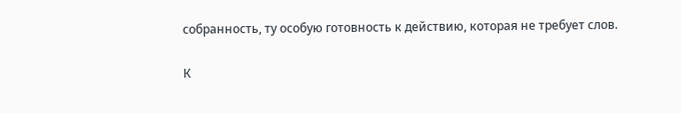собранность, ту особую готовность к действию, которая не требует слов.

К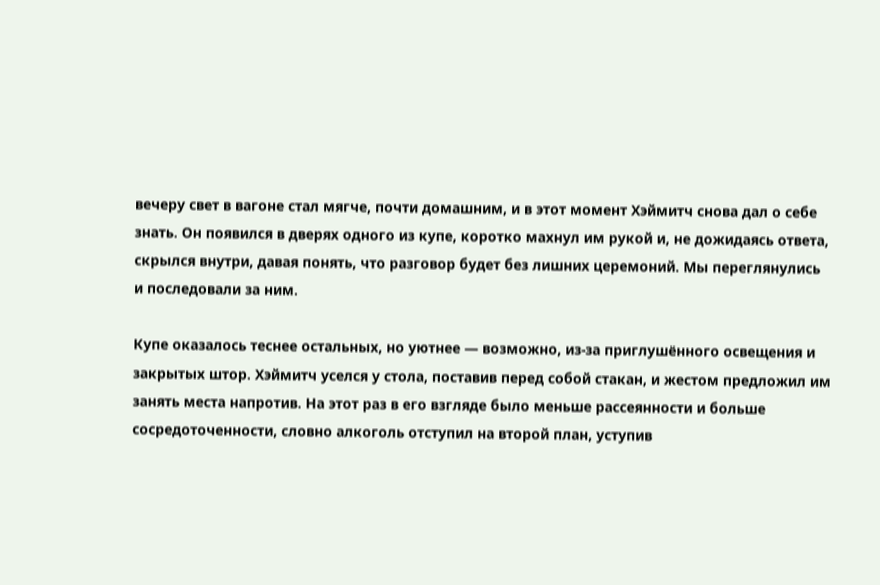вечеру свет в вагоне стал мягче, почти домашним, и в этот момент Хэймитч снова дал о себе знать. Он появился в дверях одного из купе, коротко махнул им рукой и, не дожидаясь ответа, скрылся внутри, давая понять, что разговор будет без лишних церемоний. Мы переглянулись и последовали за ним.

Купе оказалось теснее остальных, но уютнее — возможно, из-за приглушённого освещения и закрытых штор. Хэймитч уселся у стола, поставив перед собой стакан, и жестом предложил им занять места напротив. На этот раз в его взгляде было меньше рассеянности и больше сосредоточенности, словно алкоголь отступил на второй план, уступив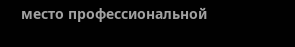место профессиональной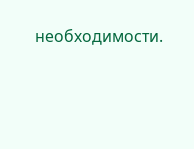необходимости.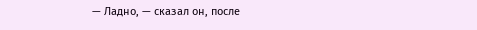— Ладно, — сказал он, после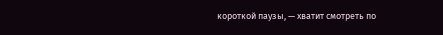короткой паузы, — хватит смотреть по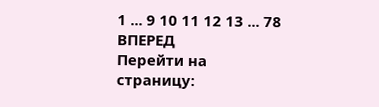1 ... 9 10 11 12 13 ... 78 ВПЕРЕД
Перейти на страницу: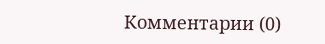Комментарии (0)